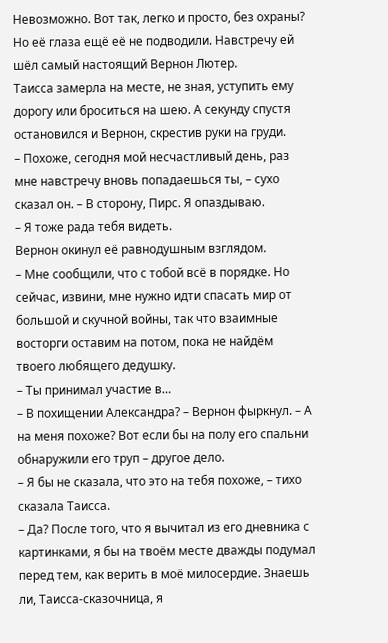Невозможно. Вот так, легко и просто, без охраны? Но её глаза ещё её не подводили. Навстречу ей шёл самый настоящий Вернон Лютер.
Таисса замерла на месте, не зная, уступить ему дорогу или броситься на шею. А секунду спустя остановился и Вернон, скрестив руки на груди.
– Похоже, сегодня мой несчастливый день, раз мне навстречу вновь попадаешься ты, – сухо сказал он. – В сторону, Пирс. Я опаздываю.
– Я тоже рада тебя видеть.
Вернон окинул её равнодушным взглядом.
– Мне сообщили, что с тобой всё в порядке. Но сейчас, извини, мне нужно идти спасать мир от большой и скучной войны, так что взаимные восторги оставим на потом, пока не найдём твоего любящего дедушку.
– Ты принимал участие в…
– В похищении Александра? – Вернон фыркнул. – А на меня похоже? Вот если бы на полу его спальни обнаружили его труп – другое дело.
– Я бы не сказала, что это на тебя похоже, – тихо сказала Таисса.
– Да? После того, что я вычитал из его дневника с картинками, я бы на твоём месте дважды подумал перед тем, как верить в моё милосердие. Знаешь ли, Таисса-сказочница, я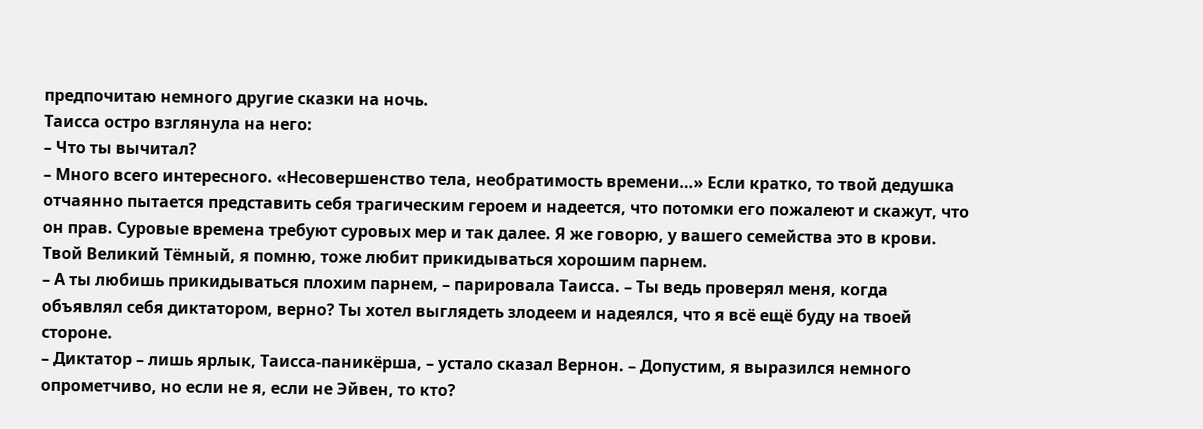предпочитаю немного другие сказки на ночь.
Таисса остро взглянула на него:
– Что ты вычитал?
– Много всего интересного. «Несовершенство тела, необратимость времени…» Если кратко, то твой дедушка отчаянно пытается представить себя трагическим героем и надеется, что потомки его пожалеют и скажут, что он прав. Суровые времена требуют суровых мер и так далее. Я же говорю, у вашего семейства это в крови. Твой Великий Тёмный, я помню, тоже любит прикидываться хорошим парнем.
– А ты любишь прикидываться плохим парнем, – парировала Таисса. – Ты ведь проверял меня, когда объявлял себя диктатором, верно? Ты хотел выглядеть злодеем и надеялся, что я всё ещё буду на твоей стороне.
– Диктатор – лишь ярлык, Таисса-паникёрша, – устало сказал Вернон. – Допустим, я выразился немного опрометчиво, но если не я, если не Эйвен, то кто?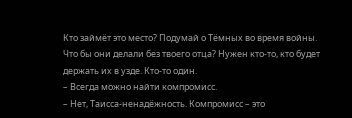Кто займёт это место? Подумай о Тёмных во время войны. Что бы они делали без твоего отца? Нужен кто-то, кто будет держать их в узде. Кто-то один.
– Всегда можно найти компромисс.
– Нет, Таисса-ненадёжность. Компромисс – это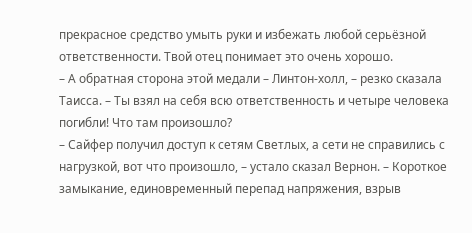прекрасное средство умыть руки и избежать любой серьёзной ответственности. Твой отец понимает это очень хорошо.
– А обратная сторона этой медали – Линтон-холл, – резко сказала Таисса. – Ты взял на себя всю ответственность и четыре человека погибли! Что там произошло?
– Сайфер получил доступ к сетям Светлых, а сети не справились с нагрузкой, вот что произошло, – устало сказал Вернон. – Короткое замыкание, единовременный перепад напряжения, взрыв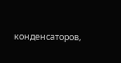конденсаторов,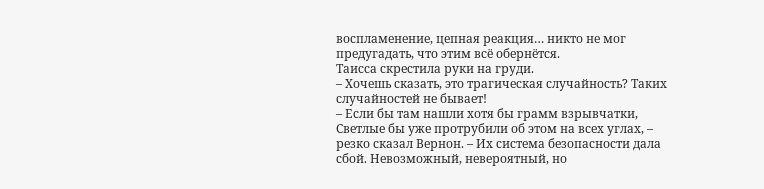воспламенение, цепная реакция… никто не мог предугадать, что этим всё обернётся.
Таисса скрестила руки на груди.
– Хочешь сказать, это трагическая случайность? Таких случайностей не бывает!
– Если бы там нашли хотя бы грамм взрывчатки, Светлые бы уже протрубили об этом на всех углах, – резко сказал Вернон. – Их система безопасности дала сбой. Невозможный, невероятный, но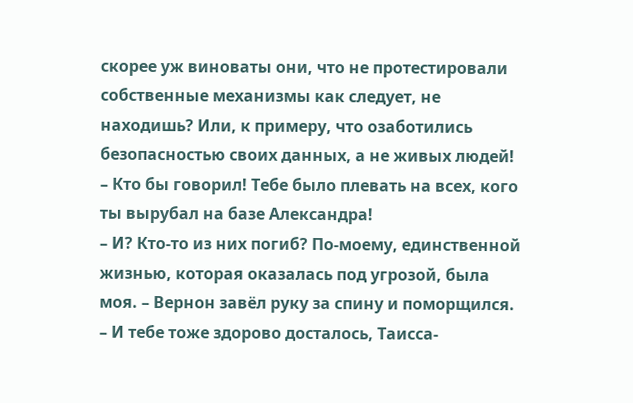скорее уж виноваты они, что не протестировали собственные механизмы как следует, не находишь? Или, к примеру, что озаботились безопасностью своих данных, а не живых людей!
– Кто бы говорил! Тебе было плевать на всех, кого ты вырубал на базе Александра!
– И? Кто-то из них погиб? По-моему, единственной жизнью, которая оказалась под угрозой, была моя. – Вернон завёл руку за спину и поморщился. – И тебе тоже здорово досталось, Таисса-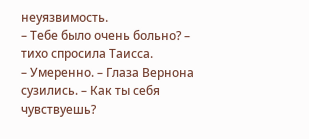неуязвимость.
– Тебе было очень больно? – тихо спросила Таисса.
– Умеренно. – Глаза Вернона сузились. – Как ты себя чувствуешь?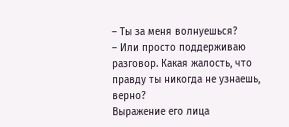– Ты за меня волнуешься?
– Или просто поддерживаю разговор. Какая жалость, что правду ты никогда не узнаешь, верно?
Выражение его лица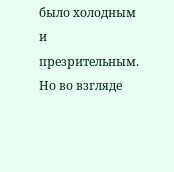было холодным и презрительным. Но во взгляде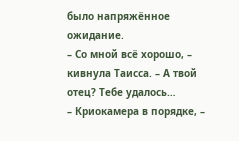было напряжённое ожидание.
– Со мной всё хорошо, – кивнула Таисса. – А твой отец? Тебе удалось…
– Криокамера в порядке, –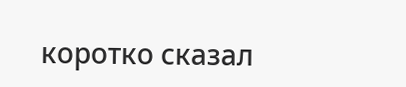коротко сказал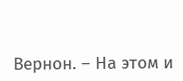Вернон. – На этом и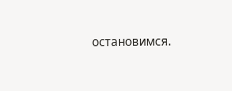остановимся.